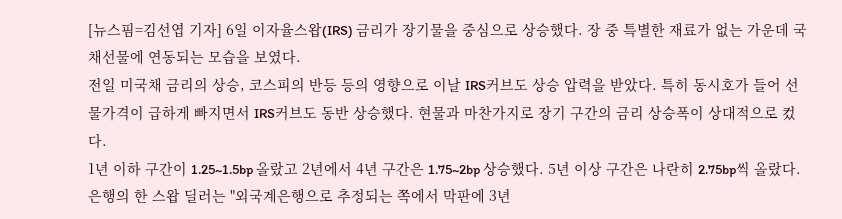[뉴스핌=김선엽 기자] 6일 이자율스왑(IRS) 금리가 장기물을 중심으로 상승했다. 장 중 특별한 재료가 없는 가운데 국채선물에 연동되는 모습을 보였다.
전일 미국채 금리의 상승, 코스피의 반등 등의 영향으로 이날 IRS커브도 상승 압력을 받았다. 특히 동시호가 들어 선물가격이 급하게 빠지면서 IRS커브도 동반 상승했다. 현물과 마찬가지로 장기 구간의 금리 상승폭이 상대적으로 컸다.
1년 이하 구간이 1.25~1.5bp 올랐고 2년에서 4년 구간은 1.75~2bp 상승했다. 5년 이상 구간은 나란히 2.75bp씩 올랐다.
은행의 한 스왑 딜러는 "외국계은행으로 추정되는 쪽에서 막판에 3년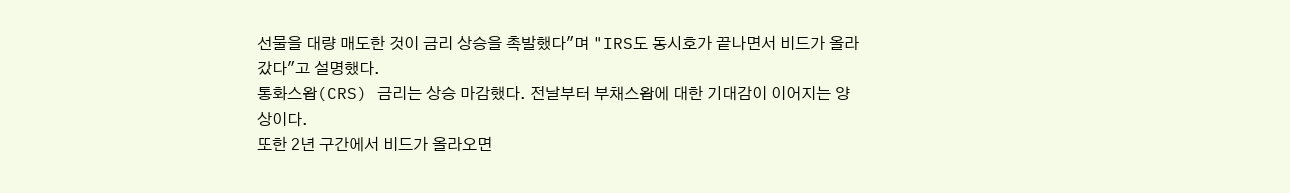선물을 대량 매도한 것이 금리 상승을 촉발했다"며 "IRS도 동시호가 끝나면서 비드가 올라갔다"고 설명했다.
통화스왑(CRS) 금리는 상승 마감했다. 전날부터 부채스왑에 대한 기대감이 이어지는 양상이다.
또한 2년 구간에서 비드가 올라오면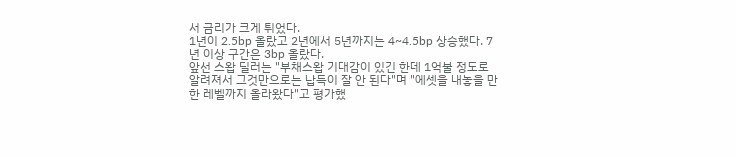서 금리가 크게 튀었다.
1년이 2.5bp 올랐고 2년에서 5년까지는 4~4.5bp 상승했다. 7년 이상 구간은 3bp 올랐다.
앞선 스왑 딜러는 "부채스왑 기대감이 있긴 한데 1억불 정도로 알려져서 그것만으로는 납득이 잘 안 된다"며 "에셋을 내놓을 만한 레벨까지 올라왔다"고 평가했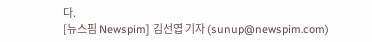다.
[뉴스핌 Newspim] 김선엽 기자 (sunup@newspim.com)